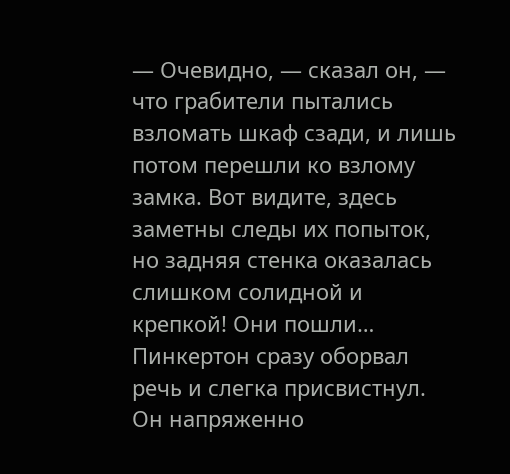— Очевидно, — сказал он, — что грабители пытались взломать шкаф сзади, и лишь потом перешли ко взлому замка. Вот видите, здесь заметны следы их попыток, но задняя стенка оказалась слишком солидной и крепкой! Они пошли…
Пинкертон сразу оборвал речь и слегка присвистнул. Он напряженно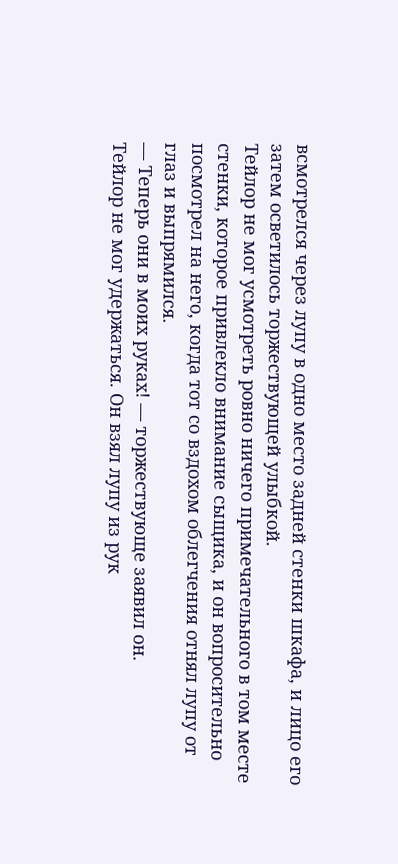всмотрелся через лупу в одно место задней стенки шкафа, и лицо его затем осветилось торжествующей улыбкой.
Тейлор не мог усмотреть ровно ничего примечательного в том месте стенки, которое привлекло внимание сыщика, и он вопросительно посмотрел на него, когда тот со вздохом облегчения отнял лупу от глаз и выпрямился.
— Теперь они в моих руках! — торжествующе заявил он.
Тейлор не мог удержаться. Он взял лупу из рук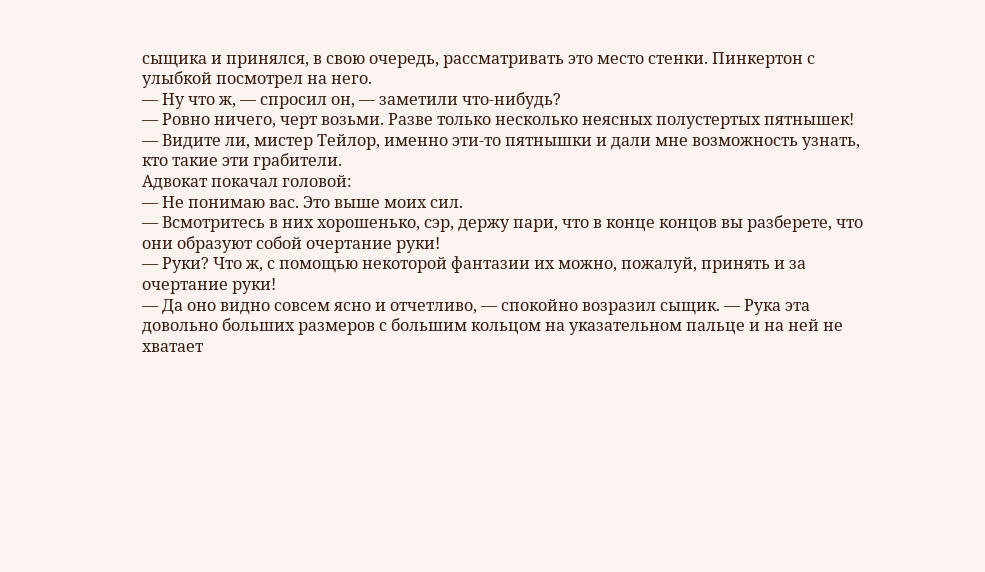сыщика и принялся, в свою очередь, рассматривать это место стенки. Пинкертон с улыбкой посмотрел на него.
— Ну что ж, — спросил он, — заметили что-нибудь?
— Ровно ничего, черт возьми. Разве только несколько неясных полустертых пятнышек!
— Видите ли, мистер Тейлор, именно эти-то пятнышки и дали мне возможность узнать, кто такие эти грабители.
Адвокат покачал головой:
— Не понимаю вас. Это выше моих сил.
— Всмотритесь в них хорошенько, сэр, держу пари, что в конце концов вы разберете, что они образуют собой очертание руки!
— Руки? Что ж, с помощью некоторой фантазии их можно, пожалуй, принять и за очертание руки!
— Да оно видно совсем ясно и отчетливо, — спокойно возразил сыщик. — Рука эта довольно больших размеров с большим кольцом на указательном пальце и на ней не хватает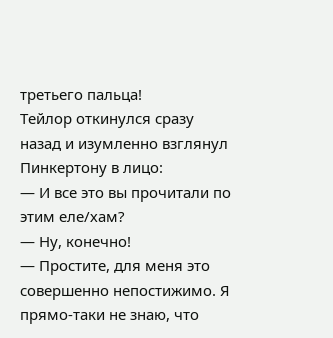третьего пальца!
Тейлор откинулся сразу назад и изумленно взглянул Пинкертону в лицо:
— И все это вы прочитали по этим еле/хам?
— Ну, конечно!
— Простите, для меня это совершенно непостижимо. Я прямо-таки не знаю, что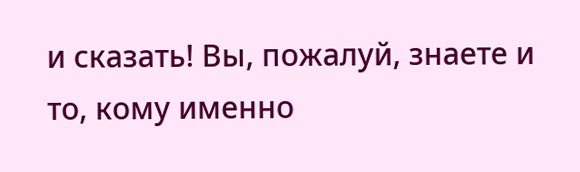и сказать! Вы, пожалуй, знаете и то, кому именно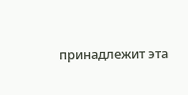принадлежит эта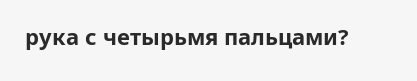рука с четырьмя пальцами?